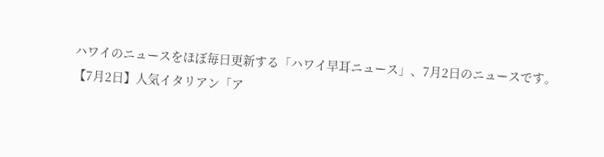ハワイのニュースをほぼ毎日更新する「ハワイ早耳ニュース」、7月2日のニュースです。
【7月2日】人気イタリアン「ア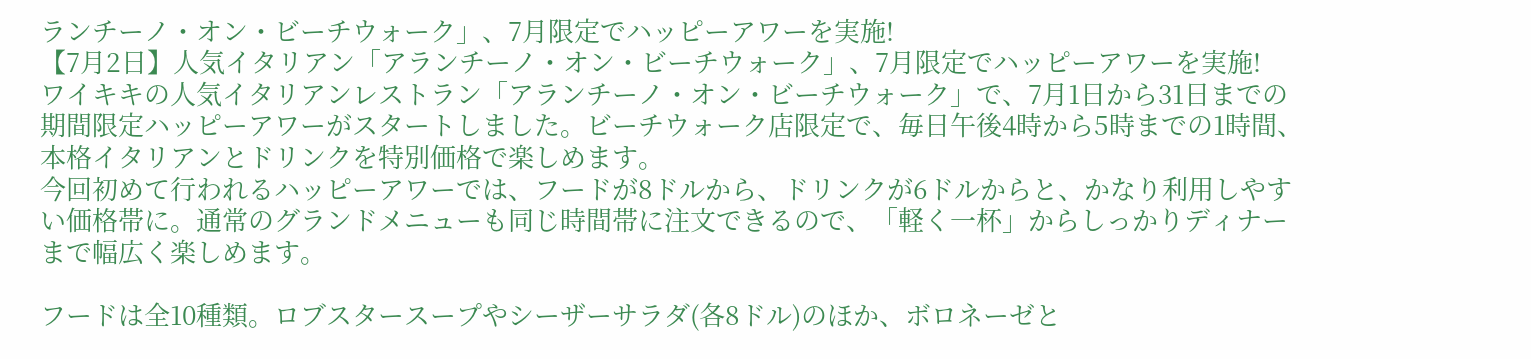ランチーノ・オン・ビーチウォーク」、7月限定でハッピーアワーを実施!
【7月2日】人気イタリアン「アランチーノ・オン・ビーチウォーク」、7月限定でハッピーアワーを実施!
ワイキキの人気イタリアンレストラン「アランチーノ・オン・ビーチウォーク」で、7月1日から31日までの期間限定ハッピーアワーがスタートしました。ビーチウォーク店限定で、毎日午後4時から5時までの1時間、本格イタリアンとドリンクを特別価格で楽しめます。
今回初めて行われるハッピーアワーでは、フードが8ドルから、ドリンクが6ドルからと、かなり利用しやすい価格帯に。通常のグランドメニューも同じ時間帯に注文できるので、「軽く一杯」からしっかりディナーまで幅広く楽しめます。

フードは全10種類。ロブスタースープやシーザーサラダ(各8ドル)のほか、ボロネーゼと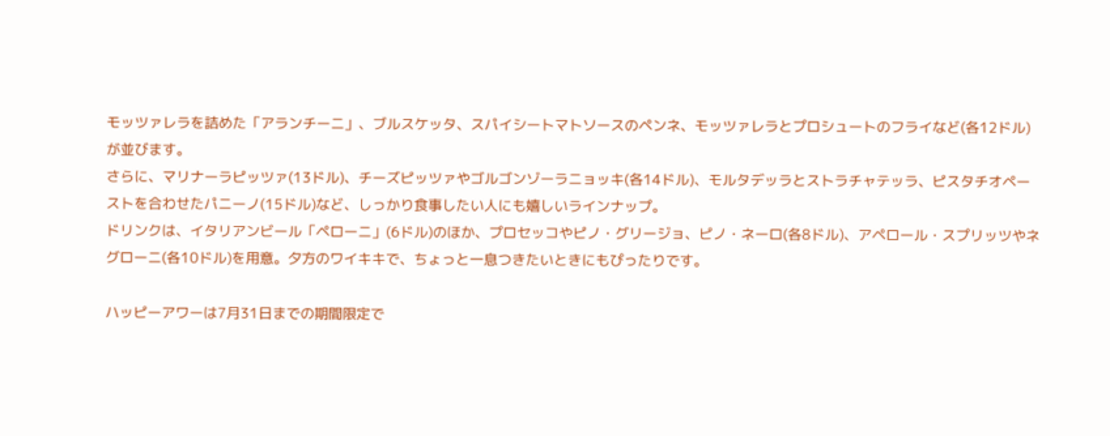モッツァレラを詰めた「アランチーニ」、ブルスケッタ、スパイシートマトソースのペンネ、モッツァレラとプロシュートのフライなど(各12ドル)が並びます。
さらに、マリナーラピッツァ(13ドル)、チーズピッツァやゴルゴンゾーラニョッキ(各14ドル)、モルタデッラとストラチャテッラ、ピスタチオペーストを合わせたパニーノ(15ドル)など、しっかり食事したい人にも嬉しいラインナップ。
ドリンクは、イタリアンビール「ペローニ」(6ドル)のほか、プロセッコやピノ・グリージョ、ピノ・ネーロ(各8ドル)、アペロール・スプリッツやネグローニ(各10ドル)を用意。夕方のワイキキで、ちょっと一息つきたいときにもぴったりです。

ハッピーアワーは7月31日までの期間限定で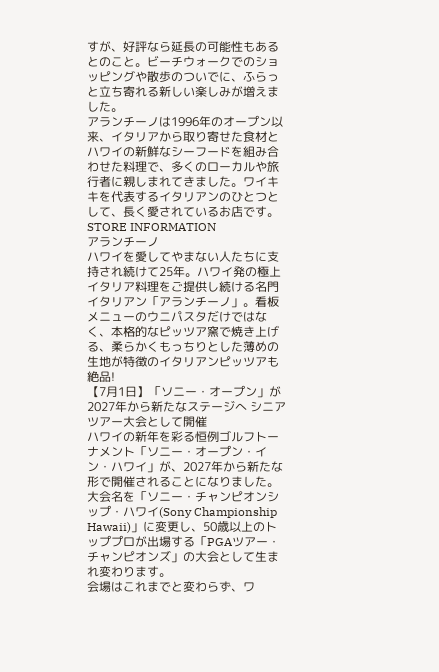すが、好評なら延長の可能性もあるとのこと。ビーチウォークでのショッピングや散歩のついでに、ふらっと立ち寄れる新しい楽しみが増えました。
アランチーノは1996年のオープン以来、イタリアから取り寄せた食材とハワイの新鮮なシーフードを組み合わせた料理で、多くのローカルや旅行者に親しまれてきました。ワイキキを代表するイタリアンのひとつとして、長く愛されているお店です。
STORE INFORMATION
アランチーノ
ハワイを愛してやまない人たちに支持され続けて25年。ハワイ発の極上イタリア料理をご提供し続ける名門イタリアン「アランチーノ」。看板メニューのウニパスタだけではなく、本格的なピッツア窯で焼き上げる、柔らかくもっちりとした薄めの生地が特徴のイタリアンピッツアも絶品!
【7月1日】「ソニー・オープン」が2027年から新たなステージへ シニアツアー大会として開催
ハワイの新年を彩る恒例ゴルフトーナメント「ソニー・オープン・イン・ハワイ」が、2027年から新たな形で開催されることになりました。大会名を「ソニー・チャンピオンシップ・ハワイ(Sony Championship Hawaii)」に変更し、50歳以上のトッププロが出場する「PGAツアー・チャンピオンズ」の大会として生まれ変わります。
会場はこれまでと変わらず、ワ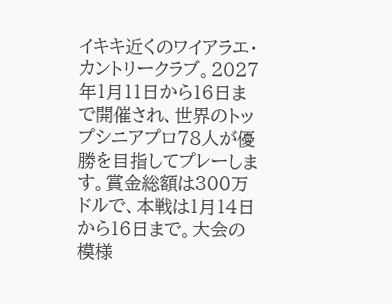イキキ近くのワイアラエ・カントリークラブ。2027年1月11日から16日まで開催され、世界のトップシニアプロ78人が優勝を目指してプレーします。賞金総額は300万ドルで、本戦は1月14日から16日まで。大会の模様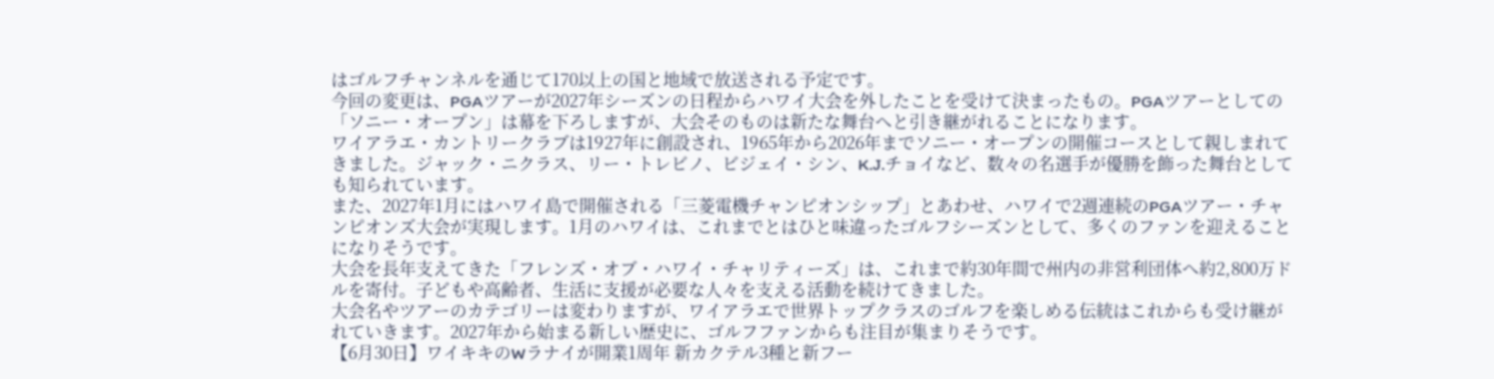はゴルフチャンネルを通じて170以上の国と地域で放送される予定です。
今回の変更は、PGAツアーが2027年シーズンの日程からハワイ大会を外したことを受けて決まったもの。PGAツアーとしての「ソニー・オープン」は幕を下ろしますが、大会そのものは新たな舞台へと引き継がれることになります。
ワイアラエ・カントリークラブは1927年に創設され、1965年から2026年までソニー・オープンの開催コースとして親しまれてきました。ジャック・ニクラス、リー・トレビノ、ビジェイ・シン、K.J.チョイなど、数々の名選手が優勝を飾った舞台としても知られています。
また、2027年1月にはハワイ島で開催される「三菱電機チャンピオンシップ」とあわせ、ハワイで2週連続のPGAツアー・チャンピオンズ大会が実現します。1月のハワイは、これまでとはひと味違ったゴルフシーズンとして、多くのファンを迎えることになりそうです。
大会を長年支えてきた「フレンズ・オブ・ハワイ・チャリティーズ」は、これまで約30年間で州内の非営利団体へ約2,800万ドルを寄付。子どもや高齢者、生活に支援が必要な人々を支える活動を続けてきました。
大会名やツアーのカテゴリーは変わりますが、ワイアラエで世界トップクラスのゴルフを楽しめる伝統はこれからも受け継がれていきます。2027年から始まる新しい歴史に、ゴルフファンからも注目が集まりそうです。
【6月30日】ワイキキのWラナイが開業1周年 新カクテル3種と新フー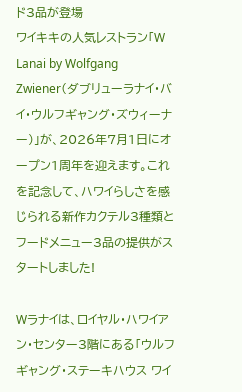ド3品が登場
ワイキキの人気レストラン「W Lanai by Wolfgang Zwiener(ダブリューラナイ・バイ・ウルフギャング・ズウィーナー)」が、2026年7月1日にオープン1周年を迎えます。これを記念して、ハワイらしさを感じられる新作カクテル3種類とフードメニュー3品の提供がスタートしました!

Wラナイは、ロイヤル・ハワイアン・センター3階にある「ウルフギャング・ステーキハウス ワイ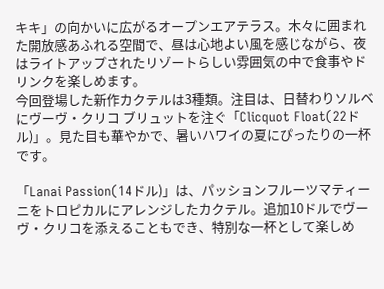キキ」の向かいに広がるオープンエアテラス。木々に囲まれた開放感あふれる空間で、昼は心地よい風を感じながら、夜はライトアップされたリゾートらしい雰囲気の中で食事やドリンクを楽しめます。
今回登場した新作カクテルは3種類。注目は、日替わりソルベにヴーヴ・クリコ ブリュットを注ぐ「Clicquot Float(22ドル)」。見た目も華やかで、暑いハワイの夏にぴったりの一杯です。

「Lanai Passion(14ドル)」は、パッションフルーツマティーニをトロピカルにアレンジしたカクテル。追加10ドルでヴーヴ・クリコを添えることもでき、特別な一杯として楽しめ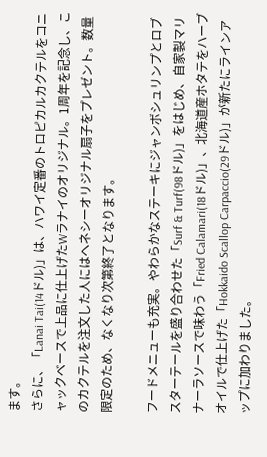ます。
さらに、「Lanai Tai(14ドル)」は、ハワイ定番のトロピカルカクテルをコニャックベースで上品に仕上げたWラナイのオリジナル。1周年を記念し、このカクテルを注文した人にはヘネシーオリジナル扇子をプレゼント。数量限定のため、なくなり次第終了となります。

フードメニューも充実。やわらかなステーキにジャンボシュリンプとロブスターテールを盛り合わせた「Surf & Turf(98ドル)」をはじめ、自家製マリナーラソースで味わう「Fried Calamari(18ドル)」、北海道産ホタテをハーブオイルで仕上げた「Hokkaido Scallop Carpaccio(29ドル)」が新たにラインアップに加わりました。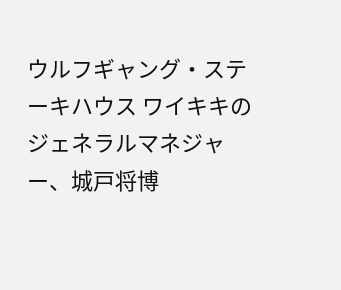ウルフギャング・ステーキハウス ワイキキのジェネラルマネジャー、城戸将博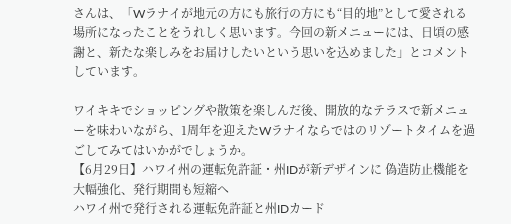さんは、「Wラナイが地元の方にも旅行の方にも“目的地”として愛される場所になったことをうれしく思います。今回の新メニューには、日頃の感謝と、新たな楽しみをお届けしたいという思いを込めました」とコメントしています。

ワイキキでショッピングや散策を楽しんだ後、開放的なテラスで新メニューを味わいながら、1周年を迎えたWラナイならではのリゾートタイムを過ごしてみてはいかがでしょうか。
【6月29日】ハワイ州の運転免許証・州IDが新デザインに 偽造防止機能を大幅強化、発行期間も短縮へ
ハワイ州で発行される運転免許証と州IDカード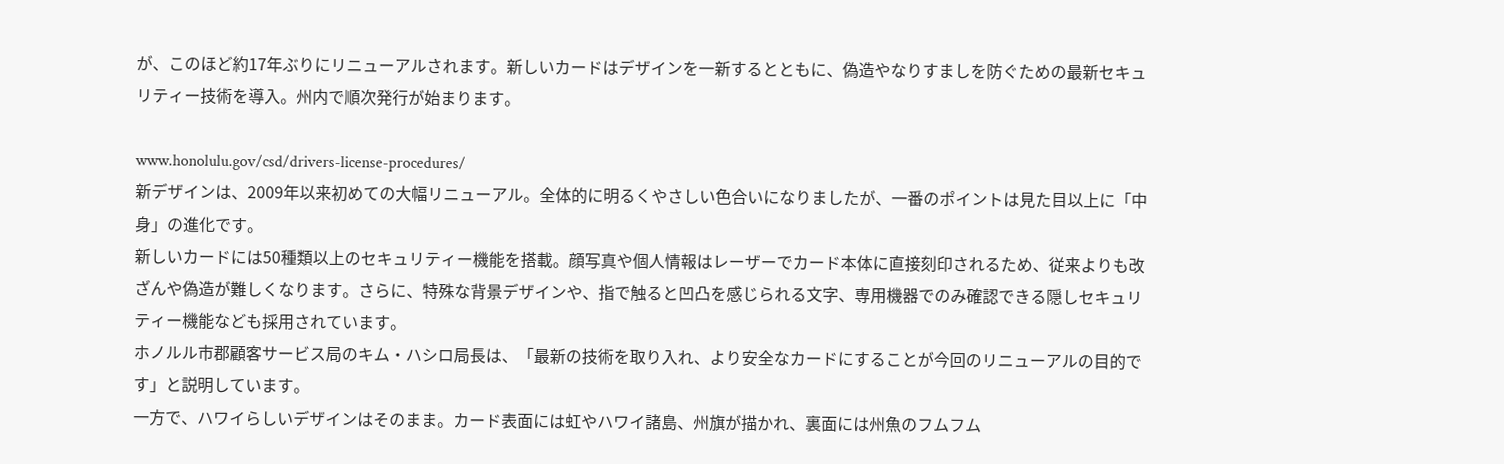が、このほど約17年ぶりにリニューアルされます。新しいカードはデザインを一新するとともに、偽造やなりすましを防ぐための最新セキュリティー技術を導入。州内で順次発行が始まります。

www.honolulu.gov/csd/drivers-license-procedures/
新デザインは、2009年以来初めての大幅リニューアル。全体的に明るくやさしい色合いになりましたが、一番のポイントは見た目以上に「中身」の進化です。
新しいカードには50種類以上のセキュリティー機能を搭載。顔写真や個人情報はレーザーでカード本体に直接刻印されるため、従来よりも改ざんや偽造が難しくなります。さらに、特殊な背景デザインや、指で触ると凹凸を感じられる文字、専用機器でのみ確認できる隠しセキュリティー機能なども採用されています。
ホノルル市郡顧客サービス局のキム・ハシロ局長は、「最新の技術を取り入れ、より安全なカードにすることが今回のリニューアルの目的です」と説明しています。
一方で、ハワイらしいデザインはそのまま。カード表面には虹やハワイ諸島、州旗が描かれ、裏面には州魚のフムフム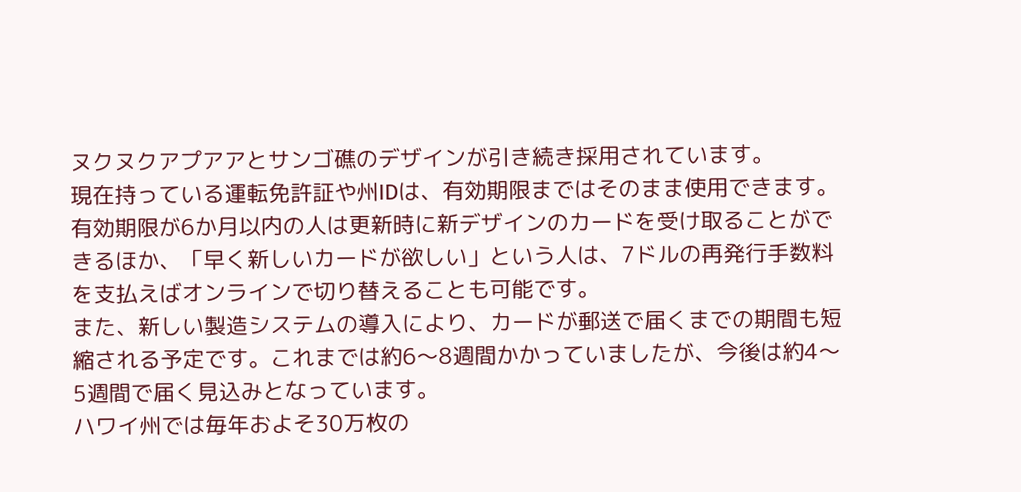ヌクヌクアプアアとサンゴ礁のデザインが引き続き採用されています。
現在持っている運転免許証や州IDは、有効期限まではそのまま使用できます。有効期限が6か月以内の人は更新時に新デザインのカードを受け取ることができるほか、「早く新しいカードが欲しい」という人は、7ドルの再発行手数料を支払えばオンラインで切り替えることも可能です。
また、新しい製造システムの導入により、カードが郵送で届くまでの期間も短縮される予定です。これまでは約6〜8週間かかっていましたが、今後は約4〜5週間で届く見込みとなっています。
ハワイ州では毎年およそ30万枚の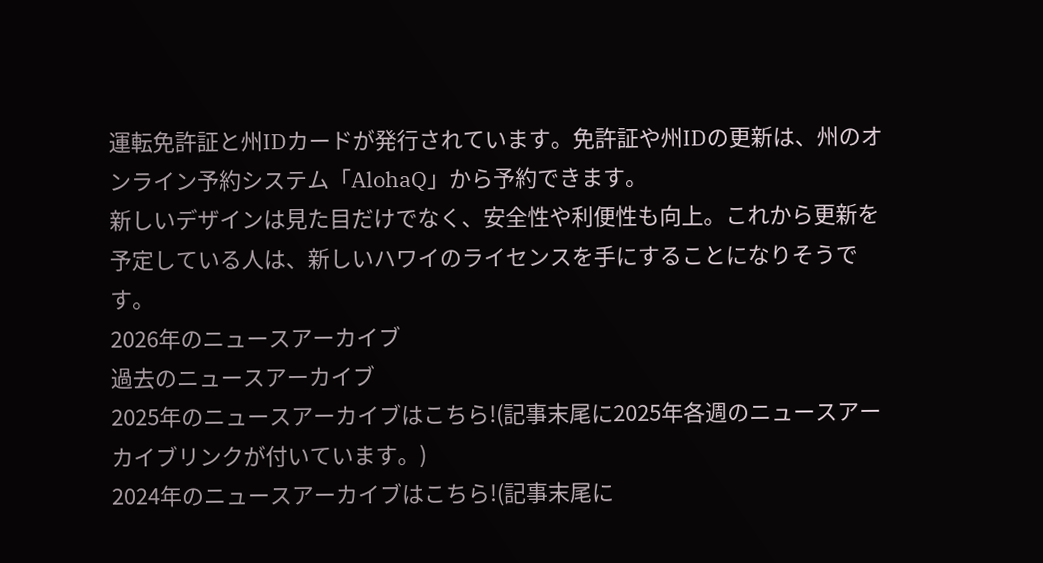運転免許証と州IDカードが発行されています。免許証や州IDの更新は、州のオンライン予約システム「AlohaQ」から予約できます。
新しいデザインは見た目だけでなく、安全性や利便性も向上。これから更新を予定している人は、新しいハワイのライセンスを手にすることになりそうです。
2026年のニュースアーカイブ
過去のニュースアーカイブ
2025年のニュースアーカイブはこちら!(記事末尾に2025年各週のニュースアーカイブリンクが付いています。)
2024年のニュースアーカイブはこちら!(記事末尾に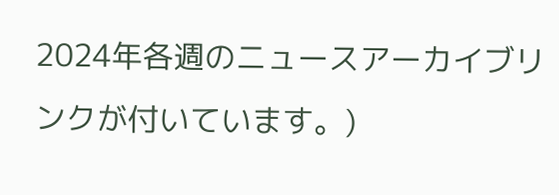2024年各週のニュースアーカイブリンクが付いています。)